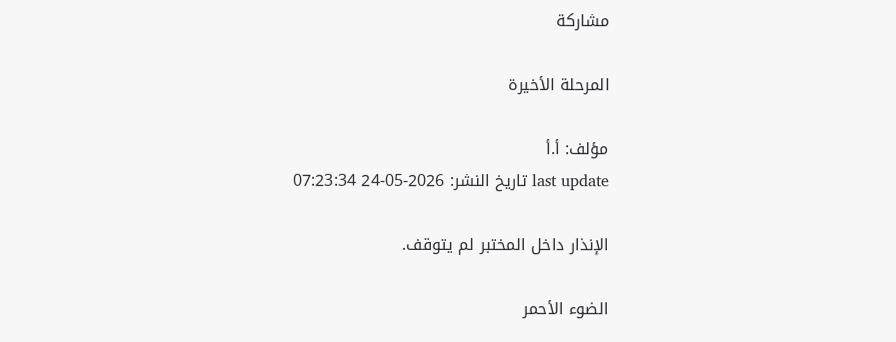مشاركة

المرحلة الأخيرة

مؤلف: أ.أ
last update تاريخ النشر: 2026-05-24 07:23:34

الإنذار داخل المختبر لم يتوقف.

الضوء الأحمر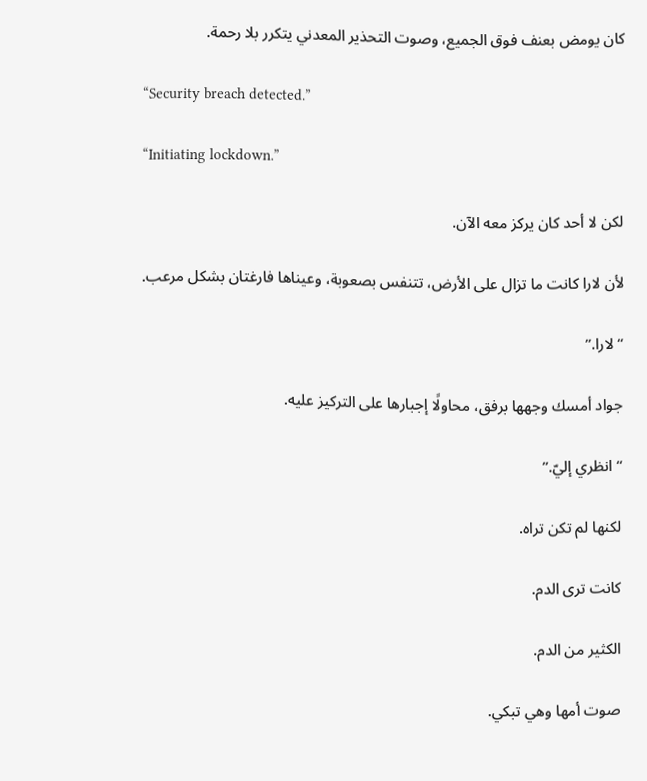كان يومض بعنف فوق الجميع، وصوت التحذير المعدني يتكرر بلا رحمة.

“Security breach detected.”

“Initiating lockdown.”

لكن لا أحد كان يركز معه الآن.

لأن لارا كانت ما تزال على الأرض، تتنفس بصعوبة، وعيناها فارغتان بشكل مرعب.

“لارا.”

جواد أمسك وجهها برفق، محاولًا إجبارها على التركيز عليه.

“انظري إليّ.”

لكنها لم تكن تراه.

كانت ترى الدم.

الكثير من الدم.

صوت أمها وهي تبكي.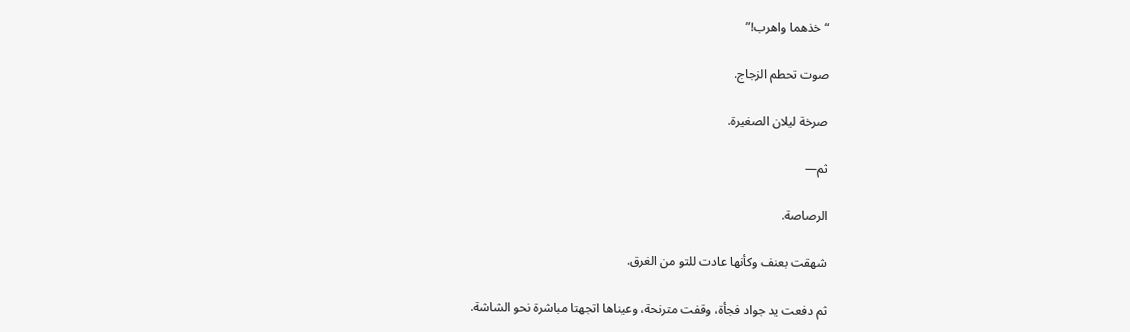“خذهما واهرب!”

صوت تحطم الزجاج.

صرخة ليلان الصغيرة.

ثم—

الرصاصة.

شهقت بعنف وكأنها عادت للتو من الغرق.

ثم دفعت يد جواد فجأة، وقفت مترنحة، وعيناها اتجهتا مباشرة نحو الشاشة.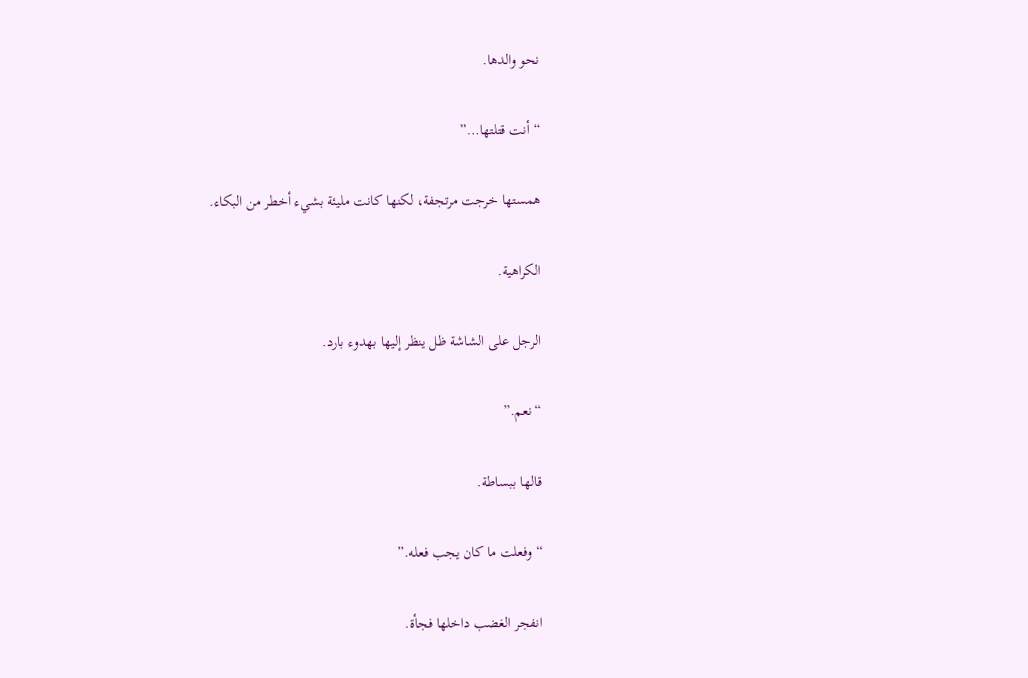نحو والدها.

“أنت قتلتها…”

همستها خرجت مرتجفة، لكنها كانت مليئة بشيء أخطر من البكاء.

الكراهية.

الرجل على الشاشة ظل ينظر إليها بهدوء بارد.

“نعم.”

قالها ببساطة.

“وفعلت ما كان يجب فعله.”

انفجر الغضب داخلها فجأة.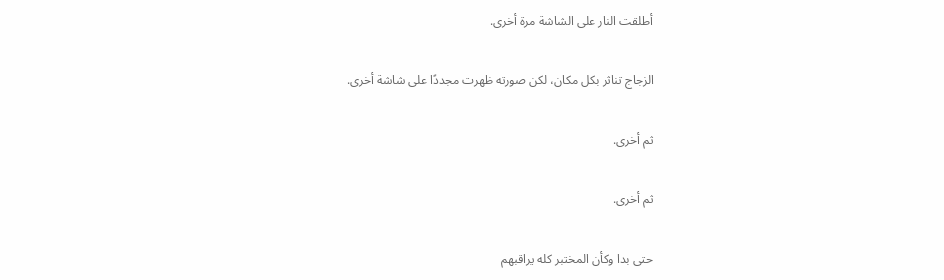أطلقت النار على الشاشة مرة أخرى.

الزجاج تناثر بكل مكان، لكن صورته ظهرت مجددًا على شاشة أخرى.

ثم أخرى.

ثم أخرى.

حتى بدا وكأن المختبر كله يراقبهم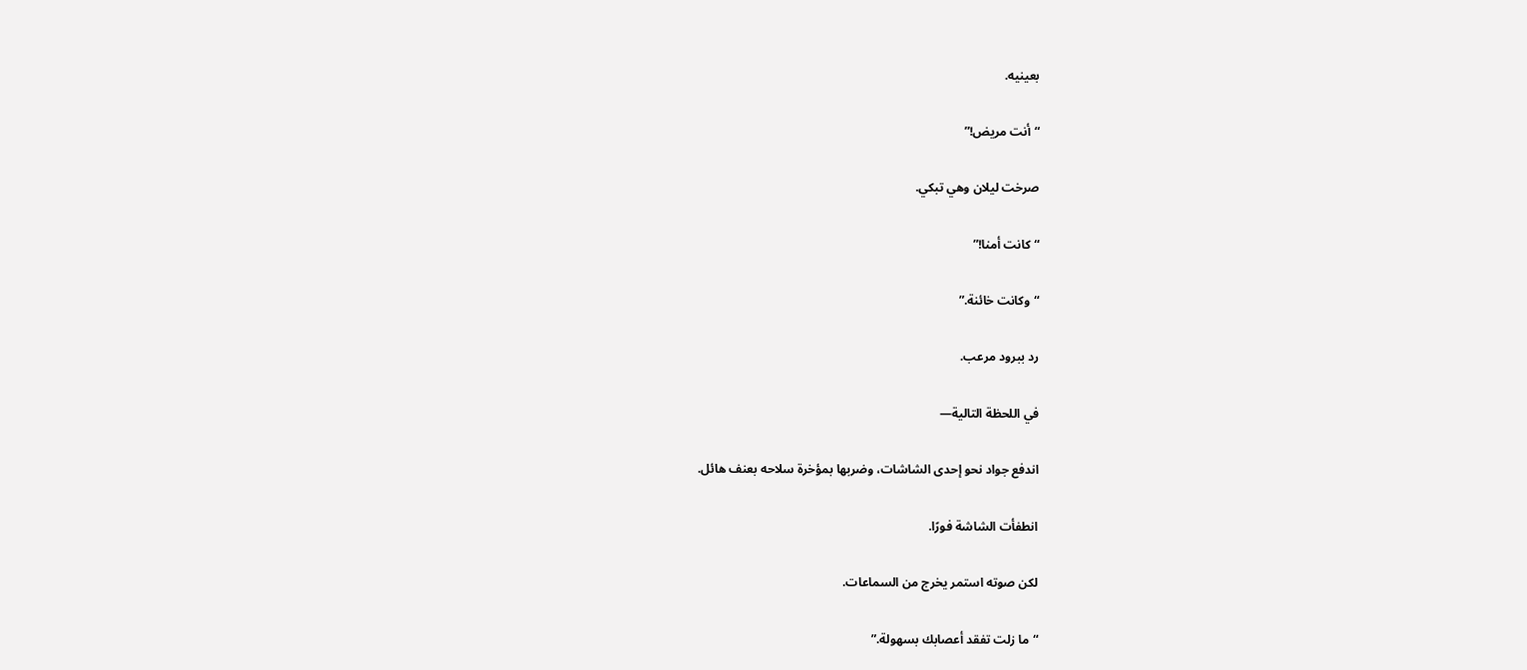بعينيه.

“أنت مريض!”

صرخت ليلان وهي تبكي.

“كانت أمنا!”

“وكانت خائنة.”

رد ببرود مرعب.

في اللحظة التالية—

اندفع جواد نحو إحدى الشاشات، وضربها بمؤخرة سلاحه بعنف هائل.

انطفأت الشاشة فورًا.

لكن صوته استمر يخرج من السماعات.

“ما زلت تفقد أعصابك بسهولة.”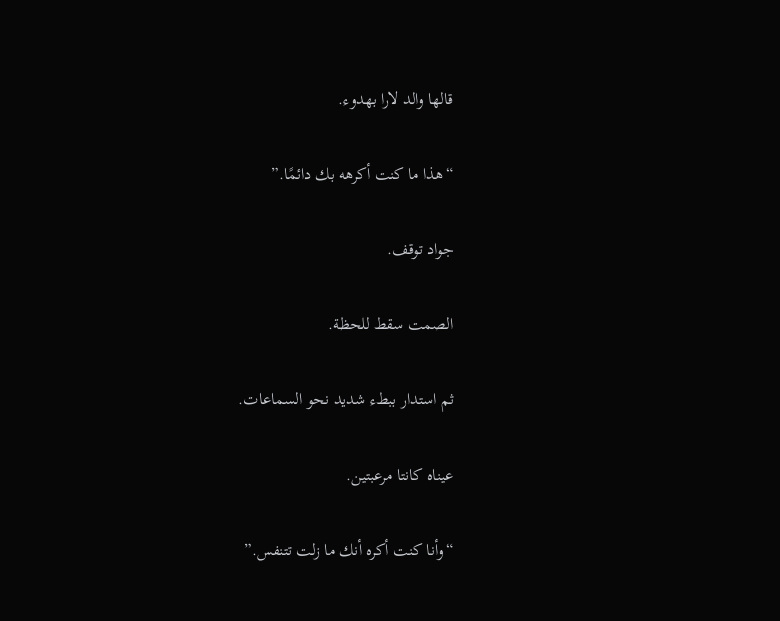قالها والد لارا بهدوء.

“هذا ما كنت أكرهه بك دائمًا.”

جواد توقف.

الصمت سقط للحظة.

ثم استدار ببطء شديد نحو السماعات.

عيناه كانتا مرعبتين.

“وأنا كنت أكره أنك ما زلت تتنفس.”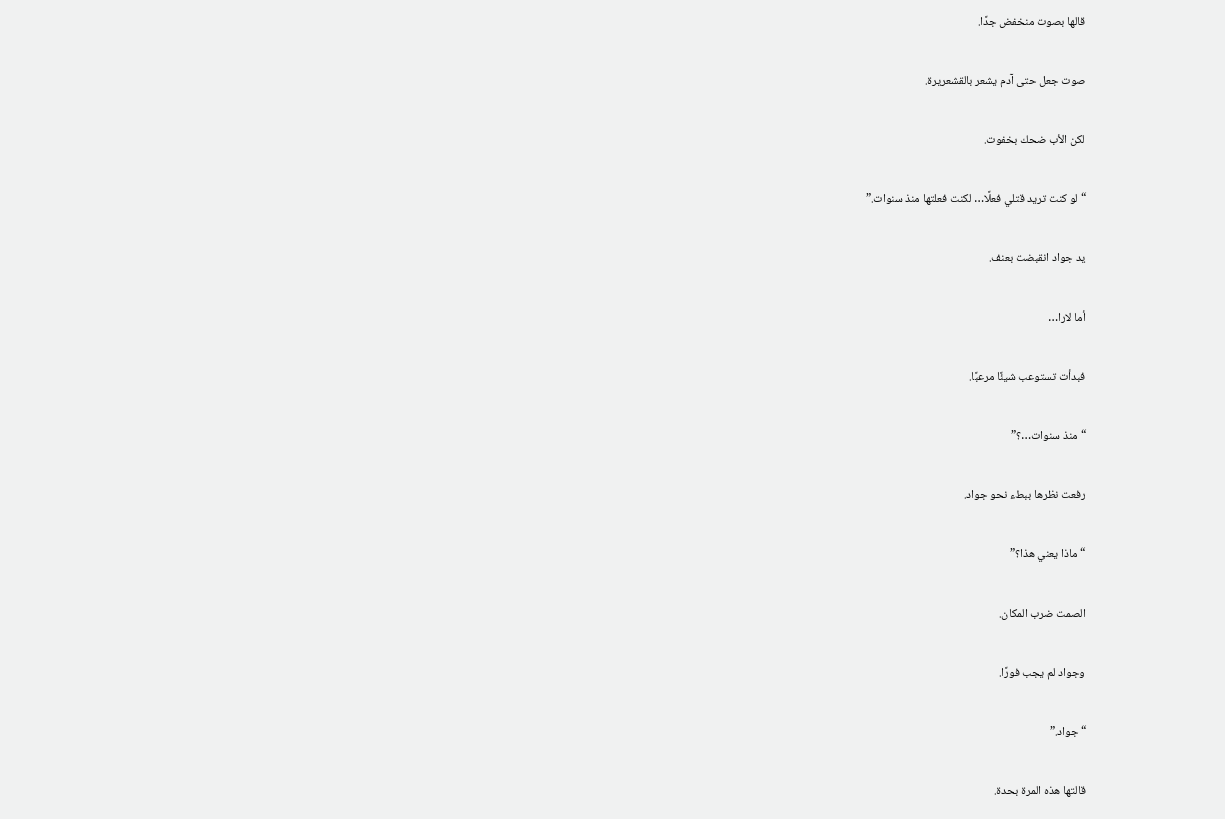قالها بصوت منخفض جدًا.

صوت جعل حتى آدم يشعر بالقشعريرة.

لكن الأب ضحك بخفوت.

“لو كنت تريد قتلي فعلًا… لكنت فعلتها منذ سنوات.”

يد جواد انقبضت بعنف.

أما لارا…

فبدأت تستوعب شيئًا مرعبًا.

“منذ سنوات…؟”

رفعت نظرها ببطء نحو جواد.

“ماذا يعني هذا؟”

الصمت ضرب المكان.

وجواد لم يجب فورًا.

“جواد.”

قالتها هذه المرة بحدة.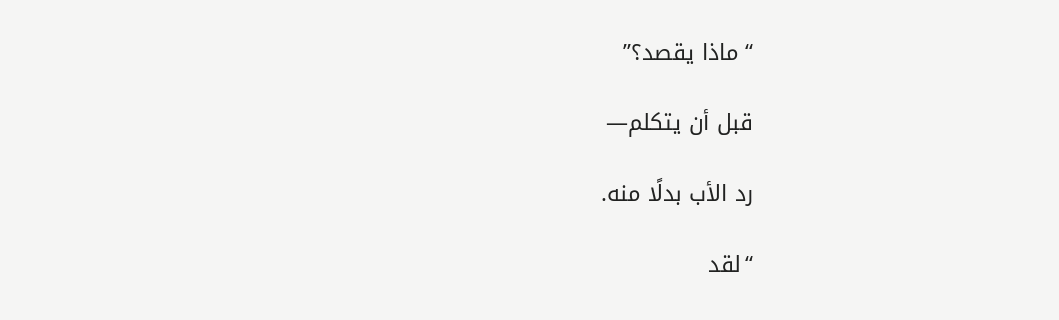“ماذا يقصد؟”

قبل أن يتكلم—

رد الأب بدلًا منه.

“لقد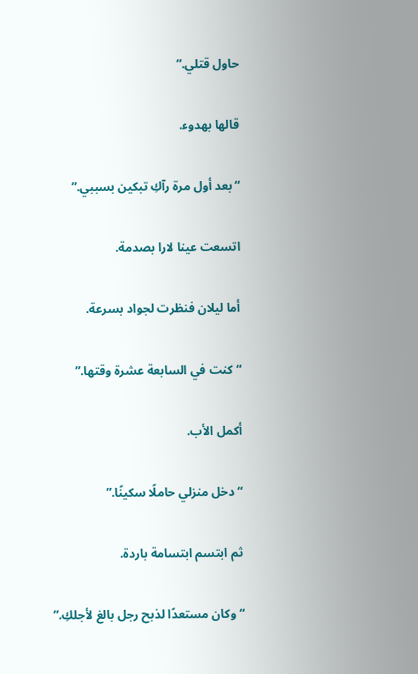حاول قتلي.”

قالها بهدوء.

“بعد أول مرة رآكِ تبكين بسببي.”

اتسعت عينا لارا بصدمة.

أما ليلان فنظرت لجواد بسرعة.

“كنت في السابعة عشرة وقتها.”

أكمل الأب.

“دخل منزلي حاملًا سكينًا.”

ثم ابتسم ابتسامة باردة.

“وكان مستعدًا لذبح رجل بالغ لأجلكِ.”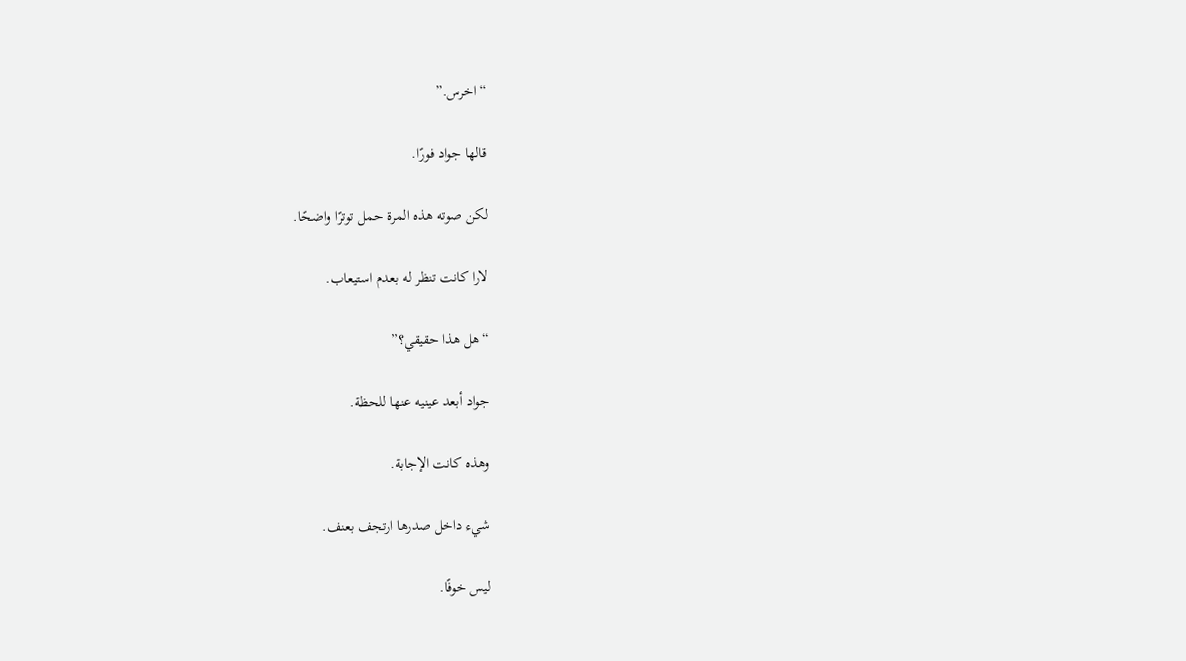“اخرس.”

قالها جواد فورًا.

لكن صوته هذه المرة حمل توترًا واضحًا.

لارا كانت تنظر له بعدم استيعاب.

“هل هذا حقيقي؟”

جواد أبعد عينيه عنها للحظة.

وهذه كانت الإجابة.

شيء داخل صدرها ارتجف بعنف.

ليس خوفًا.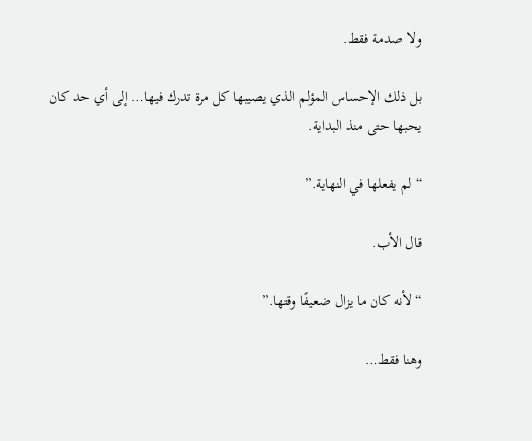ولا صدمة فقط.

بل ذلك الإحساس المؤلم الذي يصيبها كل مرة تدرك فيها… إلى أي حد كان يحبها حتى منذ البداية.

“لم يفعلها في النهاية.”

قال الأب.

“لأنه كان ما يزال ضعيفًا وقتها.”

وهنا فقط…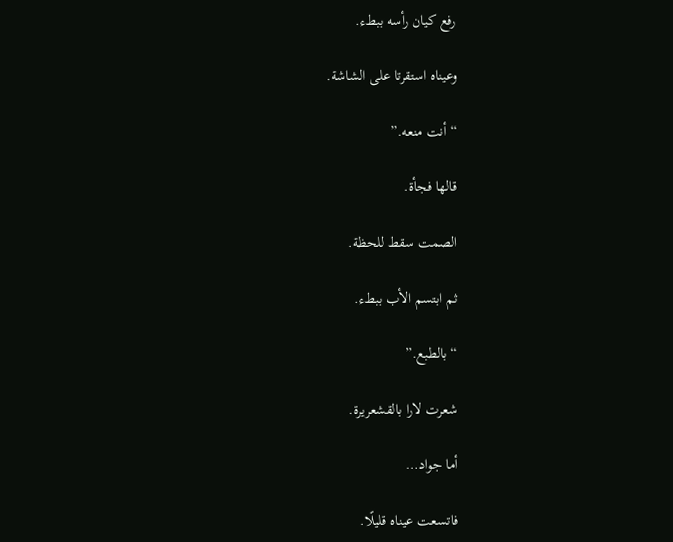رفع كيان رأسه ببطء.

وعيناه استقرتا على الشاشة.

“أنت منعه.”

قالها فجأة.

الصمت سقط للحظة.

ثم ابتسم الأب ببطء.

“بالطبع.”

شعرت لارا بالقشعريرة.

أما جواد…

فاتسعت عيناه قليلًا.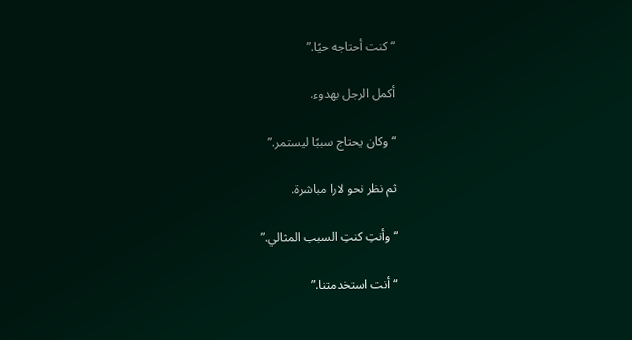“كنت أحتاجه حيًا.”

أكمل الرجل بهدوء.

“وكان يحتاج سببًا ليستمر.”

ثم نظر نحو لارا مباشرة.

“وأنتِ كنتِ السبب المثالي.”

“أنت استخدمتنا.”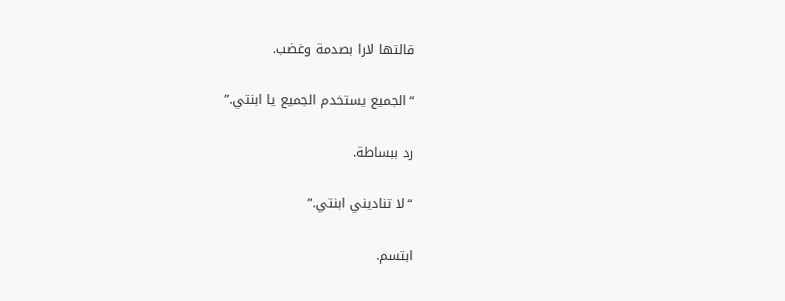قالتها لارا بصدمة وغضب.

“الجميع يستخدم الجميع يا ابنتي.”

رد ببساطة.

“لا تناديني ابنتي.”

ابتسم.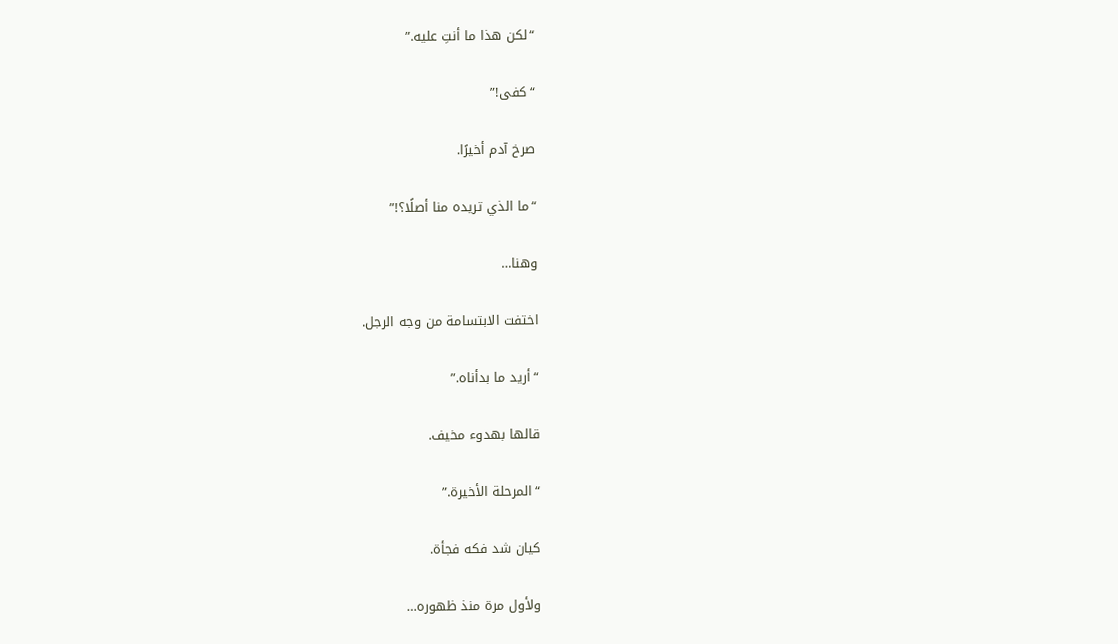“لكن هذا ما أنتِ عليه.”

“كفى!”

صرخ آدم أخيرًا.

“ما الذي تريده منا أصلًا؟!”

وهنا…

اختفت الابتسامة من وجه الرجل.

“أريد ما بدأناه.”

قالها بهدوء مخيف.

“المرحلة الأخيرة.”

كيان شد فكه فجأة.

ولأول مرة منذ ظهوره…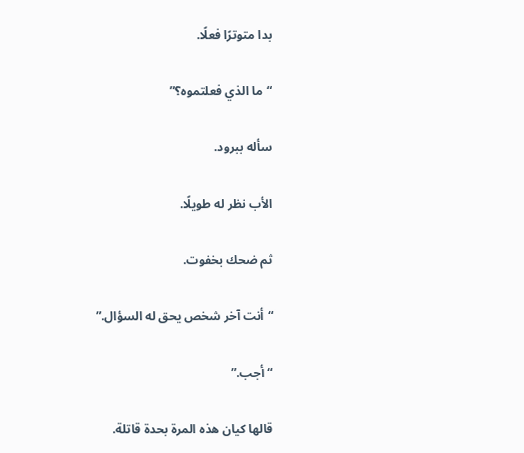بدا متوترًا فعلًا.

“ما الذي فعلتموه؟”

سأله ببرود.

الأب نظر له طويلًا.

ثم ضحك بخفوت.

“أنت آخر شخص يحق له السؤال.”

“أجب.”

قالها كيان هذه المرة بحدة قاتلة.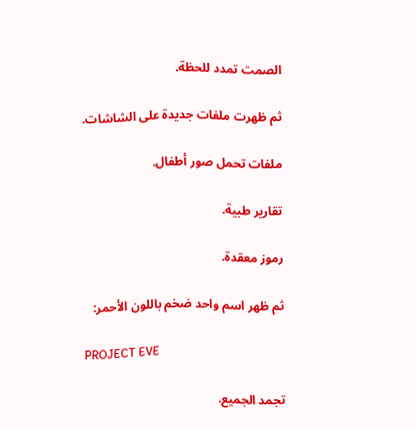الصمت تمدد للحظة.

ثم ظهرت ملفات جديدة على الشاشات.

ملفات تحمل صور أطفال.

تقارير طبية.

رموز معقدة.

ثم ظهر اسم واحد ضخم باللون الأحمر:

PROJECT EVE

تجمد الجميع.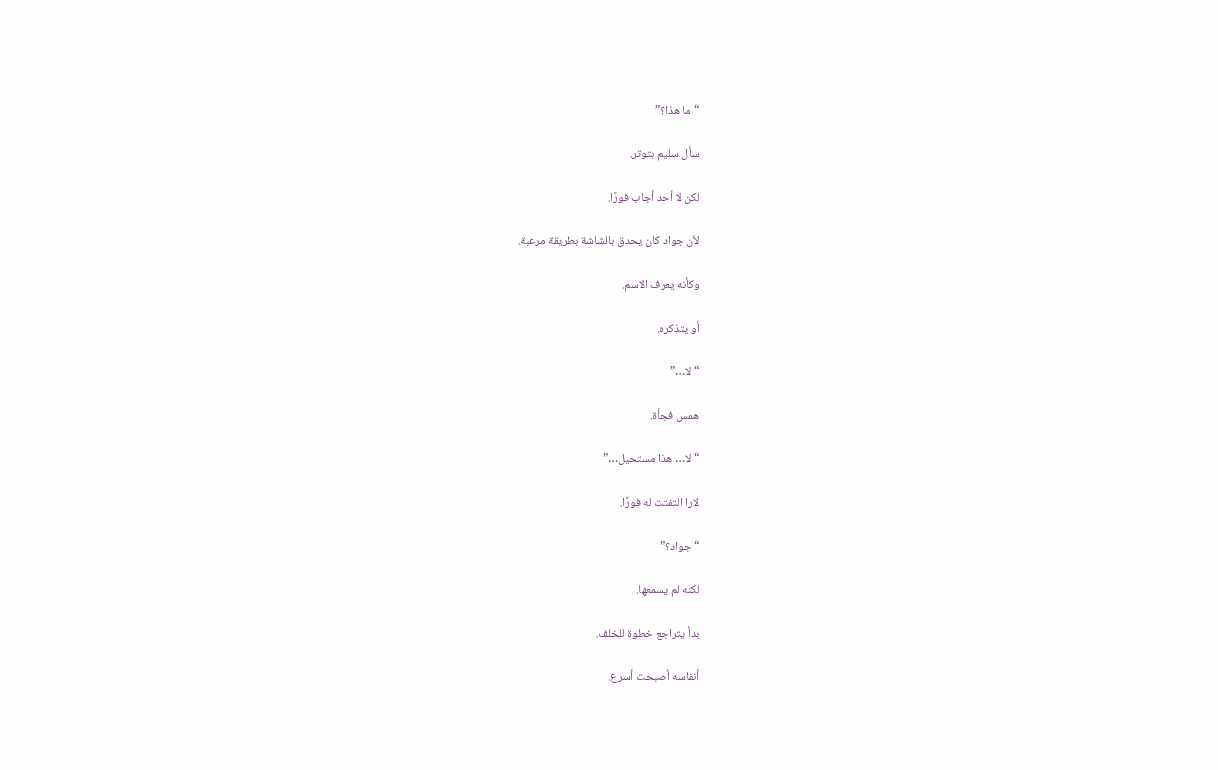“ما هذا؟”

سأل سليم بتوتر.

لكن لا أحد أجاب فورًا.

لأن جواد كان يحدق بالشاشة بطريقة مرعبة.

وكأنه يعرف الاسم.

أو يتذكره.

“لا…”

همس فجأة.

“لا… هذا مستحيل…”

لارا التفتت له فورًا.

“جواد؟”

لكنه لم يسمعها.

بدأ يتراجع خطوة للخلف.

أنفاسه أصبحت أسرع.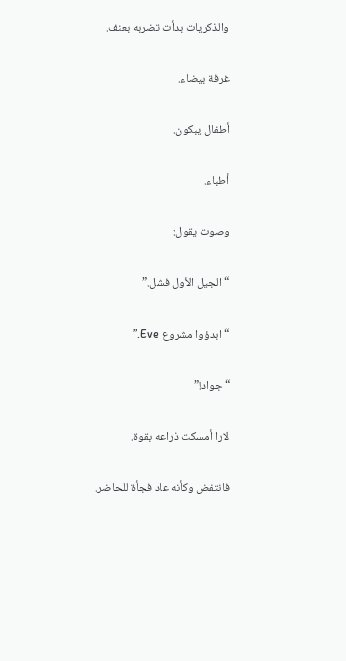والذكريات بدأت تضربه بعنف.

غرفة بيضاء.

أطفال يبكون.

أطباء.

وصوت يقول:

“الجيل الأول فشل.”

“ابدؤوا مشروع Eve.”

“جواد!”

لارا أمسكت ذراعه بقوة.

فانتفض وكأنه عاد فجأة للحاضر.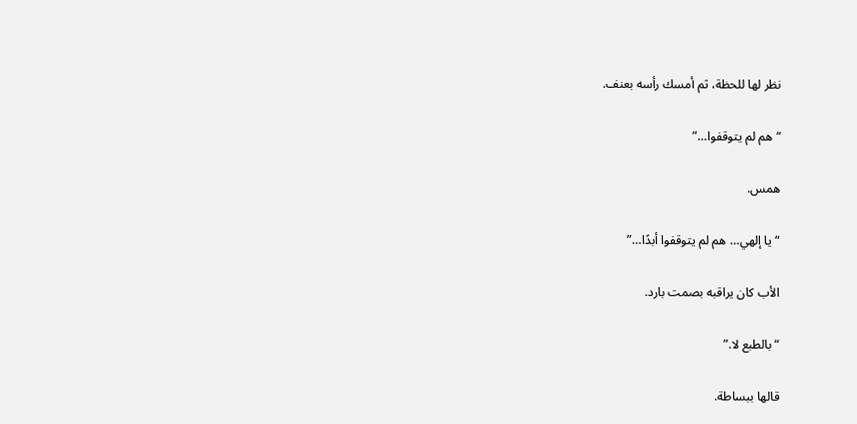نظر لها للحظة، ثم أمسك رأسه بعنف.

“هم لم يتوقفوا…”

همس.

“يا إلهي… هم لم يتوقفوا أبدًا…”

الأب كان يراقبه بصمت بارد.

“بالطبع لا.”

قالها ببساطة.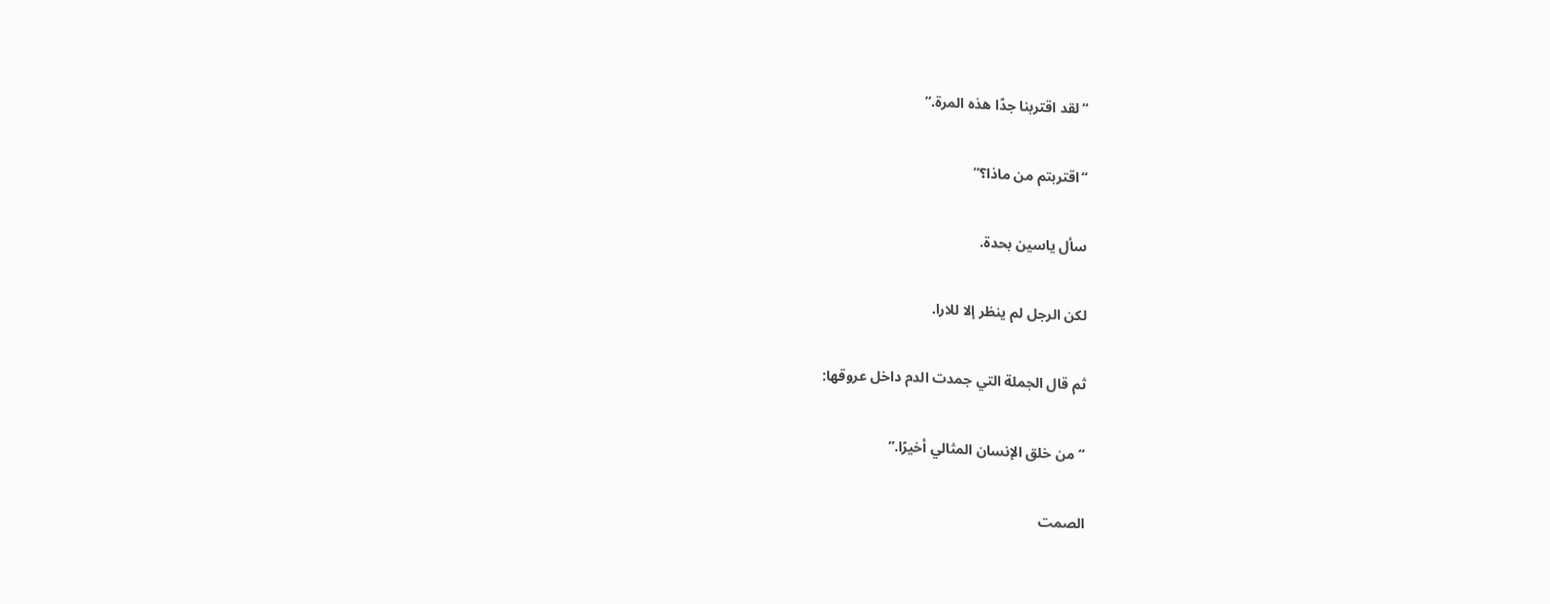“لقد اقتربنا جدًا هذه المرة.”

“اقتربتم من ماذا؟”

سأل ياسين بحدة.

لكن الرجل لم ينظر إلا للارا.

ثم قال الجملة التي جمدت الدم داخل عروقها:

“من خلق الإنسان المثالي أخيرًا.”

الصمت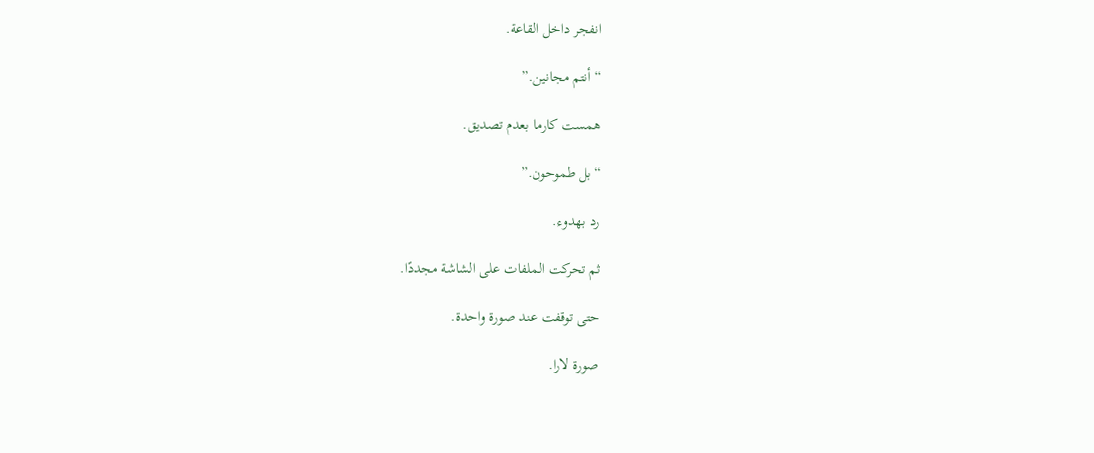انفجر داخل القاعة.

“أنتم مجانين.”

همست كارما بعدم تصديق.

“بل طموحون.”

رد بهدوء.

ثم تحركت الملفات على الشاشة مجددًا.

حتى توقفت عند صورة واحدة.

صورة لارا.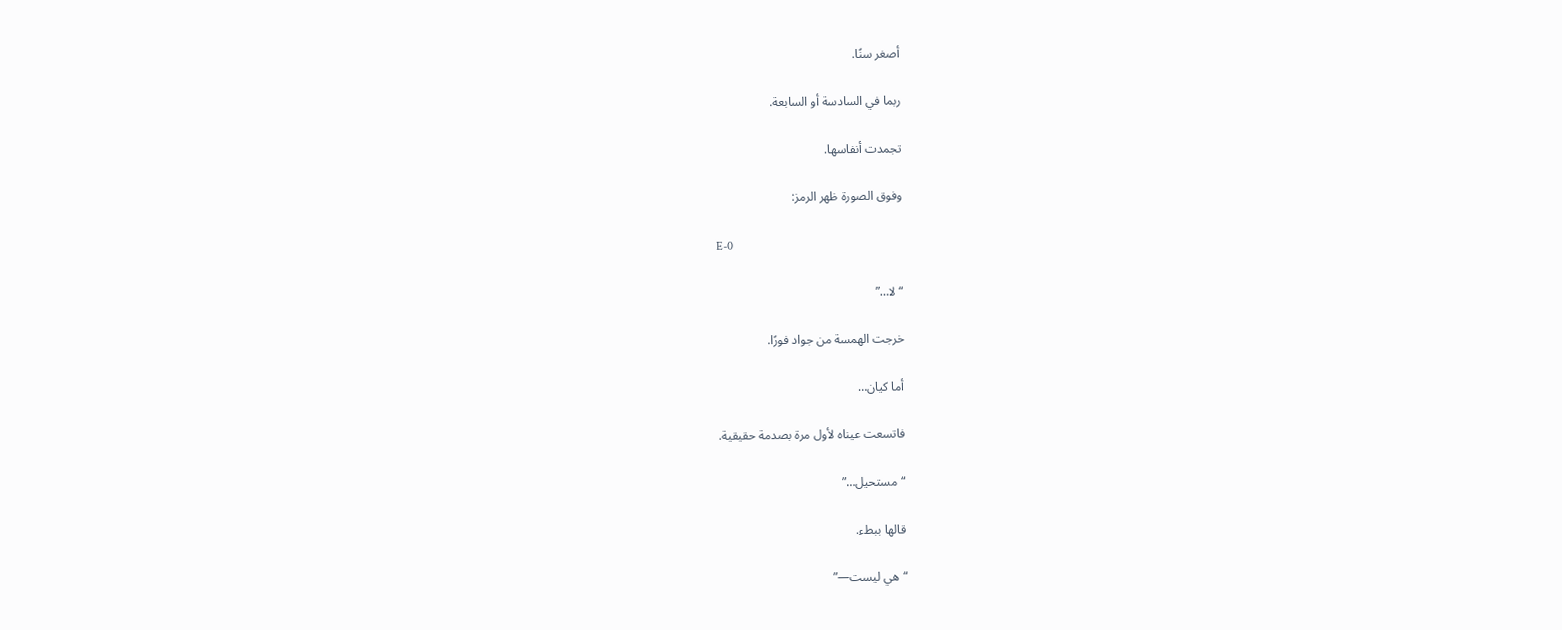أصغر سنًا.

ربما في السادسة أو السابعة.

تجمدت أنفاسها.

وفوق الصورة ظهر الرمز:

E-0

“لا…”

خرجت الهمسة من جواد فورًا.

أما كيان…

فاتسعت عيناه لأول مرة بصدمة حقيقية.

“مستحيل…”

قالها ببطء.

“هي ليست—”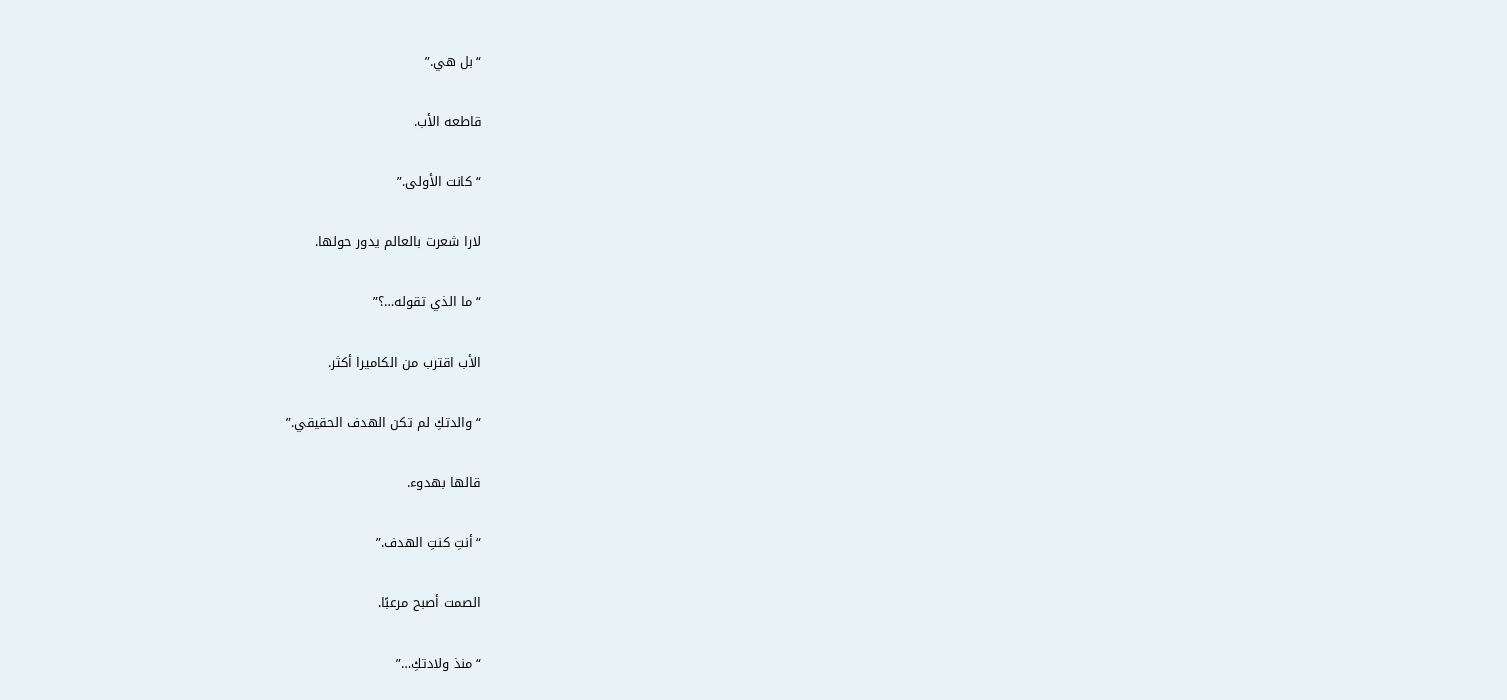“بل هي.”

قاطعه الأب.

“كانت الأولى.”

لارا شعرت بالعالم يدور حولها.

“ما الذي تقوله…؟”

الأب اقترب من الكاميرا أكثر.

“والدتكِ لم تكن الهدف الحقيقي.”

قالها بهدوء.

“أنتِ كنتِ الهدف.”

الصمت أصبح مرعبًا.

“منذ ولادتكِ…”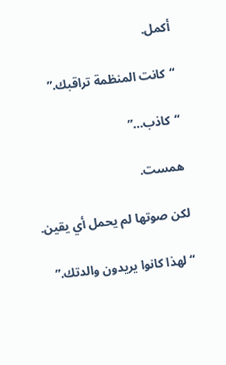أكمل.

“كانت المنظمة تراقبك.”

“كاذب…”

همست.

لكن صوتها لم يحمل أي يقين.

“لهذا كانوا يريدون والدتك.”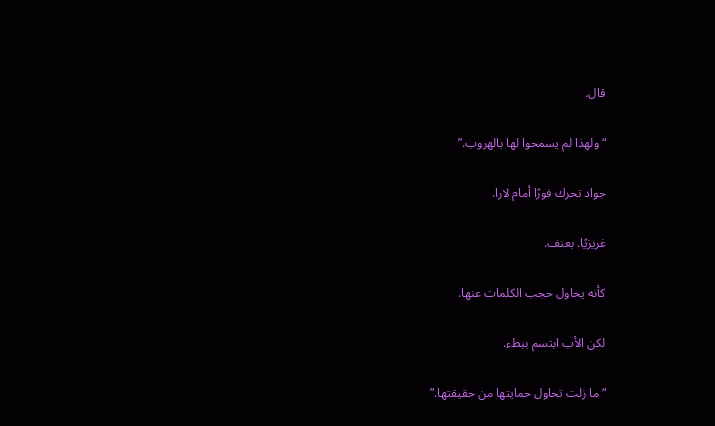قال.

“ولهذا لم يسمحوا لها بالهروب.”

جواد تحرك فورًا أمام لارا.

غريزيًا. بعنف.

كأنه يحاول حجب الكلمات عنها.

لكن الأب ابتسم ببطء.

“ما زلت تحاول حمايتها من حقيقتها.”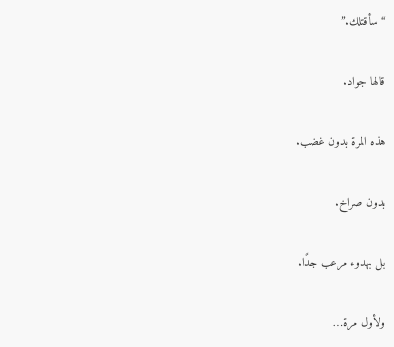“سأقتلك.”

قالها جواد.

هذه المرة بدون غضب.

بدون صراخ.

بل بهدوء مرعب جدًا.

ولأول مرة…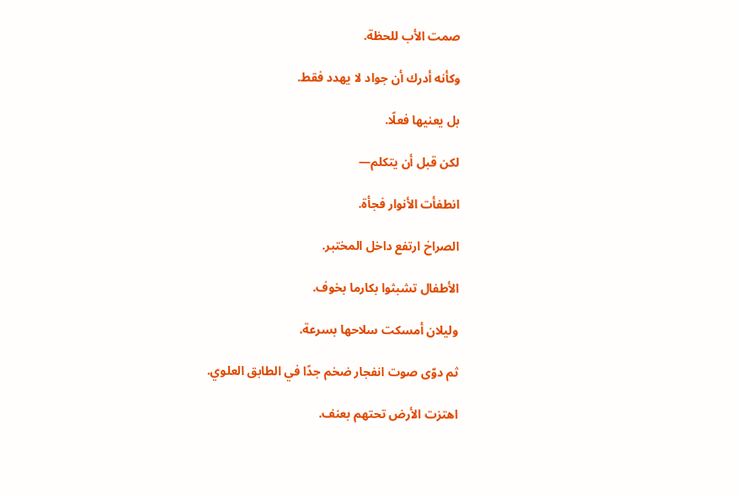صمت الأب للحظة.

وكأنه أدرك أن جواد لا يهدد فقط.

بل يعنيها فعلًا.

لكن قبل أن يتكلم—

انطفأت الأنوار فجأة.

الصراخ ارتفع داخل المختبر.

الأطفال تشبثوا بكارما بخوف.

وليلان أمسكت سلاحها بسرعة.

ثم دوّى صوت انفجار ضخم جدًا في الطابق العلوي.

اهتزت الأرض تحتهم بعنف.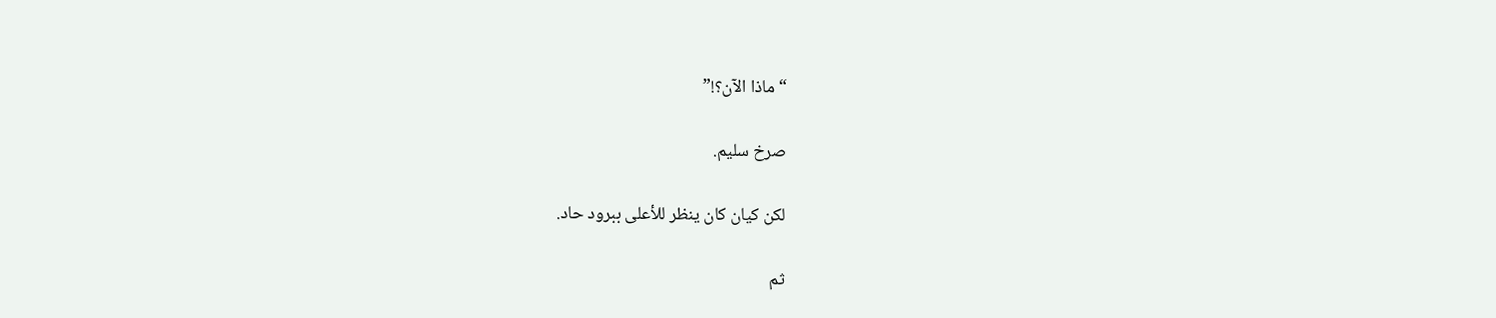“ماذا الآن؟!”

صرخ سليم.

لكن كيان كان ينظر للأعلى ببرود حاد.

ثم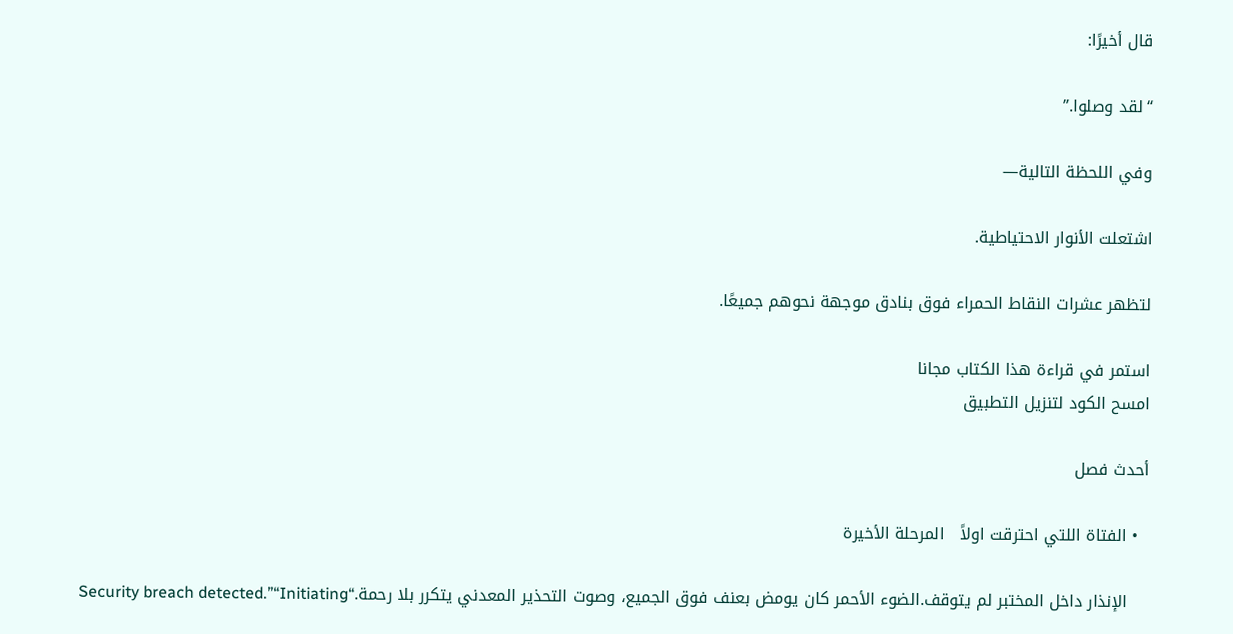قال أخيرًا:

“لقد وصلوا.”

وفي اللحظة التالية—

اشتعلت الأنوار الاحتياطية.

لتظهر عشرات النقاط الحمراء فوق بنادق موجهة نحوهم جميعًا.

استمر في قراءة هذا الكتاب مجانا
امسح الكود لتنزيل التطبيق

أحدث فصل

  • الفتاة اللتي احترقت اولاً   المرحلة الأخيرة

    الإنذار داخل المختبر لم يتوقف.الضوء الأحمر كان يومض بعنف فوق الجميع، وصوت التحذير المعدني يتكرر بلا رحمة.“Security breach detected.”“Initiating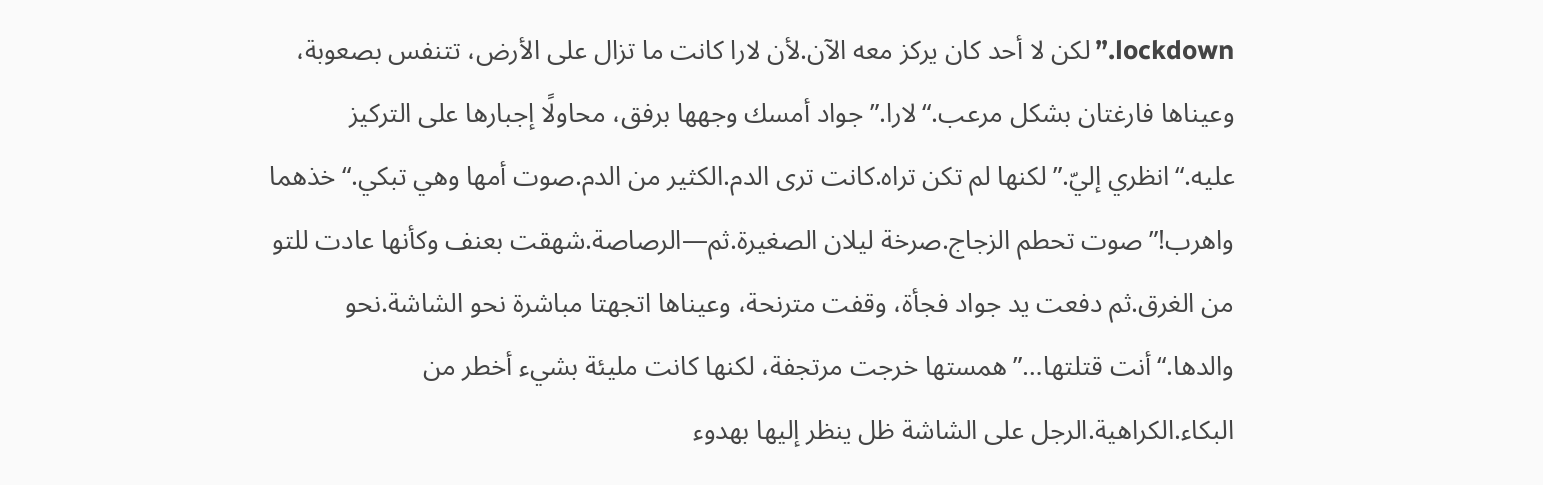lockdown.”لكن لا أحد كان يركز معه الآن.لأن لارا كانت ما تزال على الأرض، تتنفس بصعوبة، وعيناها فارغتان بشكل مرعب.“لارا.”جواد أمسك وجهها برفق، محاولًا إجبارها على التركيز عليه.“انظري إليّ.”لكنها لم تكن تراه.كانت ترى الدم.الكثير من الدم.صوت أمها وهي تبكي.“خذهما واهرب!”صوت تحطم الزجاج.صرخة ليلان الصغيرة.ثم—الرصاصة.شهقت بعنف وكأنها عادت للتو من الغرق.ثم دفعت يد جواد فجأة، وقفت مترنحة، وعيناها اتجهتا مباشرة نحو الشاشة.نحو والدها.“أنت قتلتها…”همستها خرجت مرتجفة، لكنها كانت مليئة بشيء أخطر من البكاء.الكراهية.الرجل على الشاشة ظل ينظر إليها بهدوء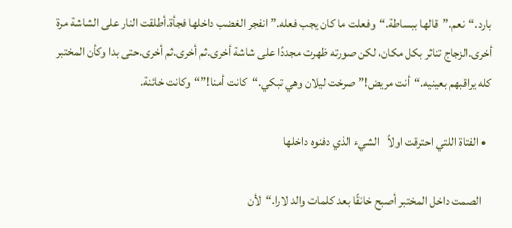بارد.“نعم.”قالها ببساطة.“وفعلت ما كان يجب فعله.”انفجر الغضب داخلها فجأة.أطلقت النار على الشاشة مرة أخرى.الزجاج تناثر بكل مكان، لكن صورته ظهرت مجددًا على شاشة أخرى.ثم أخرى.ثم أخرى.حتى بدا وكأن المختبر كله يراقبهم بعينيه.“أنت مريض!”صرخت ليلان وهي تبكي.“كانت أمنا!”“وكانت خائنة.

  • الفتاة اللتي احترقت اولاً   الشيء الذي دفنوه داخلها

    الصمت داخل المختبر أصبح خانقًا بعد كلمات والد لارا.“لأن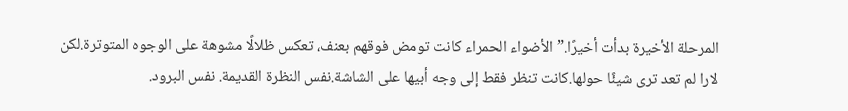المرحلة الأخيرة بدأت أخيرًا.”الأضواء الحمراء كانت تومض فوقهم بعنف، تعكس ظلالًا مشوهة على الوجوه المتوترة.لكن لارا لم تعد ترى شيئًا حولها.كانت تنظر فقط إلى وجه أبيها على الشاشة.نفس النظرة القديمة. نفس البرود.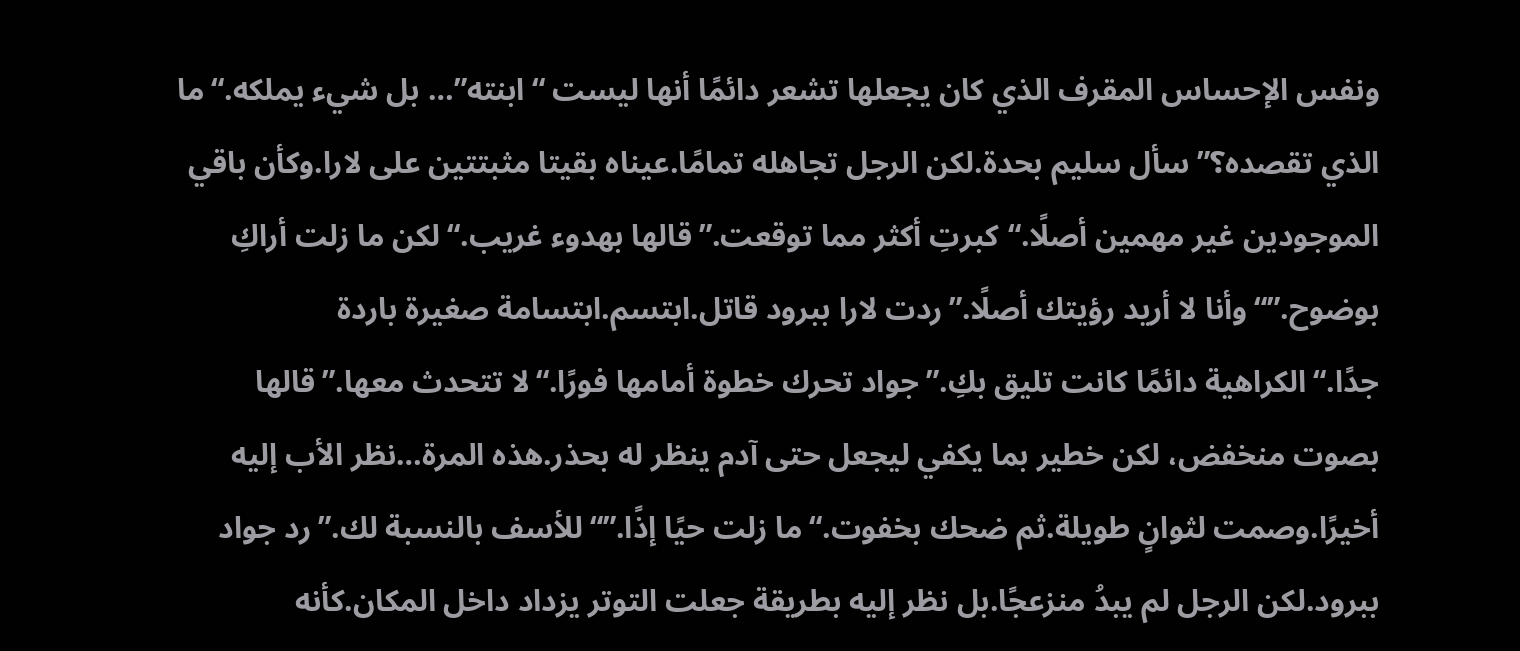ونفس الإحساس المقرف الذي كان يجعلها تشعر دائمًا أنها ليست “ابنته”… بل شيء يملكه.“ما الذي تقصده؟”سأل سليم بحدة.لكن الرجل تجاهله تمامًا.عيناه بقيتا مثبتتين على لارا.وكأن باقي الموجودين غير مهمين أصلًا.“كبرتِ أكثر مما توقعت.”قالها بهدوء غريب.“لكن ما زلت أراكِ بوضوح.”“وأنا لا أريد رؤيتك أصلًا.”ردت لارا ببرود قاتل.ابتسم.ابتسامة صغيرة باردة جدًا.“الكراهية دائمًا كانت تليق بكِ.”جواد تحرك خطوة أمامها فورًا.“لا تتحدث معها.”قالها بصوت منخفض، لكن خطير بما يكفي ليجعل حتى آدم ينظر له بحذر.هذه المرة…نظر الأب إليه أخيرًا.وصمت لثوانٍ طويلة.ثم ضحك بخفوت.“ما زلت حيًا إذًا.”“للأسف بالنسبة لك.”رد جواد ببرود.لكن الرجل لم يبدُ منزعجًا.بل نظر إليه بطريقة جعلت التوتر يزداد داخل المكان.كأنه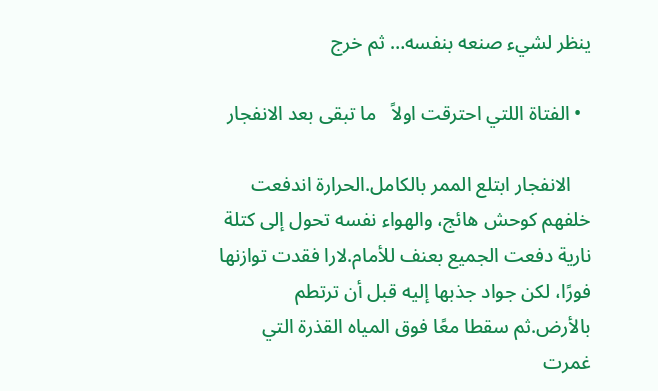ينظر لشيء صنعه بنفسه… ثم خرج

  • الفتاة اللتي احترقت اولاً   ما تبقى بعد الانفجار

    الانفجار ابتلع الممر بالكامل.الحرارة اندفعت خلفهم كوحش هائج، والهواء نفسه تحول إلى كتلة نارية دفعت الجميع بعنف للأمام.لارا فقدت توازنها فورًا، لكن جواد جذبها إليه قبل أن ترتطم بالأرض.ثم سقطا معًا فوق المياه القذرة التي غمرت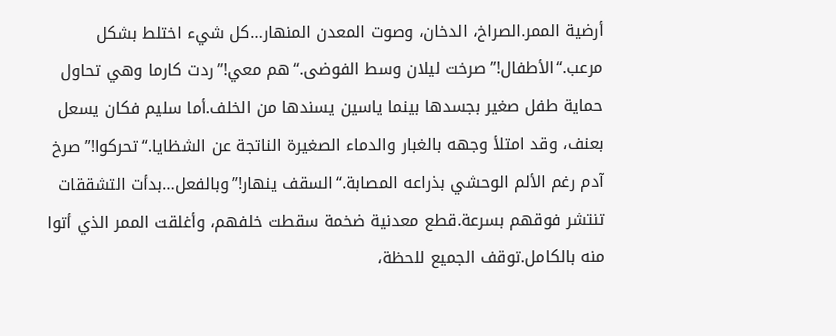أرضية الممر.الصراخ، الدخان، وصوت المعدن المنهار…كل شيء اختلط بشكل مرعب.“الأطفال!”صرخت ليلان وسط الفوضى.“هم معي!”ردت كارما وهي تحاول حماية طفل صغير بجسدها بينما ياسين يسندها من الخلف.أما سليم فكان يسعل بعنف، وقد امتلأ وجهه بالغبار والدماء الصغيرة الناتجة عن الشظايا.“تحركوا!”صرخ آدم رغم الألم الوحشي بذراعه المصابة.“السقف ينهار!”وبالفعل…بدأت التشققات تنتشر فوقهم بسرعة.قطع معدنية ضخمة سقطت خلفهم، وأغلقت الممر الذي أتوا منه بالكامل.توقف الجميع للحظة،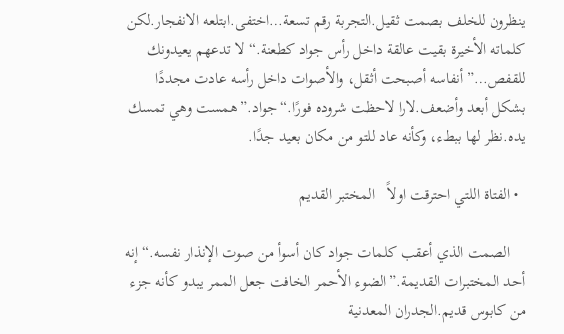ينظرون للخلف بصمت ثقيل.التجربة رقم تسعة…اختفى.ابتلعه الانفجار.لكن كلماته الأخيرة بقيت عالقة داخل رأس جواد كطعنة.“لا تدعهم يعيدونك للقفص…”أنفاسه أصبحت أثقل، والأصوات داخل رأسه عادت مجددًا بشكل أبعد وأضعف.لارا لاحظت شروده فورًا.“جواد.”همست وهي تمسك يده.نظر لها ببطء، وكأنه عاد للتو من مكان بعيد جدًا.

  • الفتاة اللتي احترقت اولاً   المختبر القديم

    الصمت الذي أعقب كلمات جواد كان أسوأ من صوت الإنذار نفسه.“إنه أحد المختبرات القديمة.”الضوء الأحمر الخافت جعل الممر يبدو كأنه جزء من كابوس قديم.الجدران المعدنية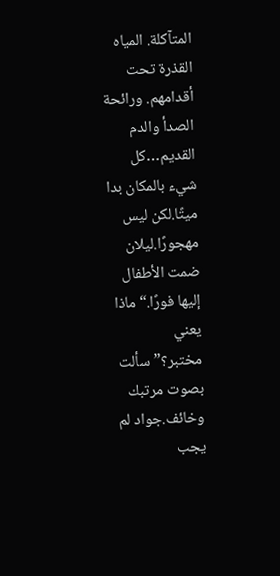المتآكلة. المياه القذرة تحت أقدامهم. ورائحة الصدأ والدم القديم…كل شيء بالمكان بدا ميتًا.لكن ليس مهجورًا.ليلان ضمت الأطفال إليها فورًا.“ماذا يعني مختبر؟”سألت بصوت مرتبك وخائف.جواد لم يجب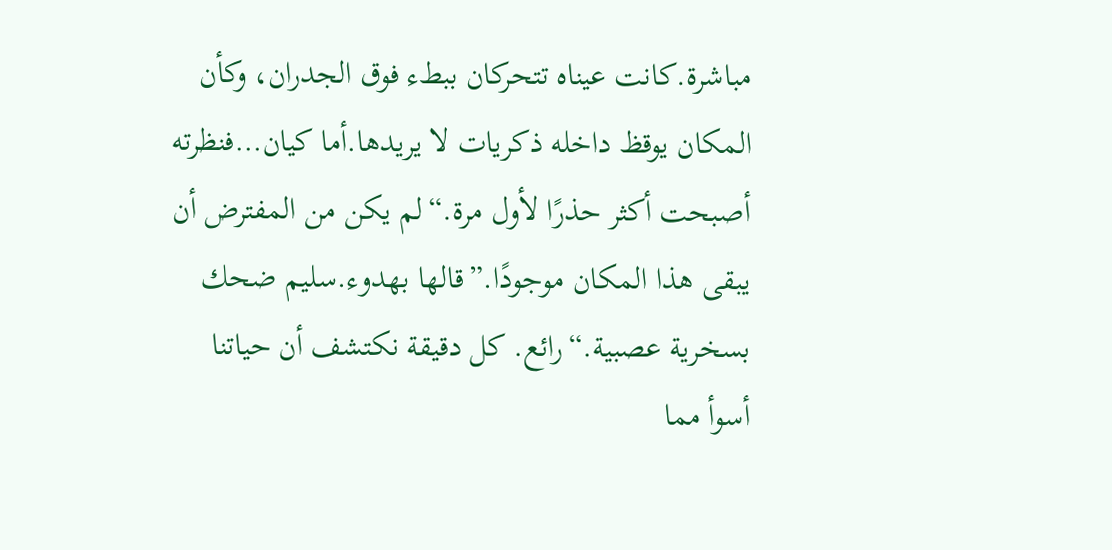مباشرة.كانت عيناه تتحركان ببطء فوق الجدران، وكأن المكان يوقظ داخله ذكريات لا يريدها.أما كيان…فنظرته أصبحت أكثر حذرًا لأول مرة.“لم يكن من المفترض أن يبقى هذا المكان موجودًا.”قالها بهدوء.سليم ضحك بسخرية عصبية.“رائع. كل دقيقة نكتشف أن حياتنا أسوأ مما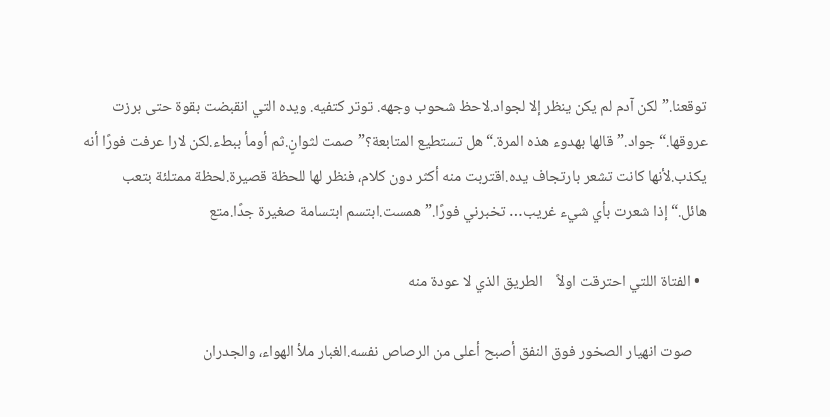توقعنا.”لكن آدم لم يكن ينظر إلا لجواد.لاحظ شحوب وجهه. توتر كتفيه. ويده التي انقبضت بقوة حتى برزت عروقها.“جواد.”قالها بهدوء هذه المرة.“هل تستطيع المتابعة؟”صمت لثوانٍ.ثم أومأ ببطء.لكن لارا عرفت فورًا أنه يكذب.لأنها كانت تشعر بارتجاف يده.اقتربت منه أكثر دون كلام، فنظر لها للحظة قصيرة.لحظة ممتلئة بتعب هائل.“إذا شعرت بأي شيء غريب… تخبرني فورًا.”همست.ابتسم ابتسامة صغيرة جدًا.متع

  • الفتاة اللتي احترقت اولاً    الطريق الذي لا عودة منه

    صوت انهيار الصخور فوق النفق أصبح أعلى من الرصاص نفسه.الغبار ملأ الهواء، والجدران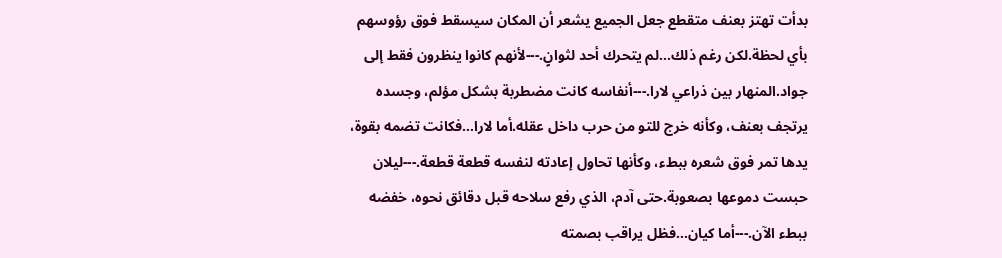بدأت تهتز بعنف متقطع جعل الجميع يشعر أن المكان سيسقط فوق رؤوسهم بأي لحظة.لكن رغم ذلك…لم يتحرك أحد لثوانٍ.---لأنهم كانوا ينظرون فقط إلى جواد.المنهار بين ذراعي لارا.---أنفاسه كانت مضطربة بشكل مؤلم، وجسده يرتجف بعنف، وكأنه خرج للتو من حرب داخل عقله.أما لارا…فكانت تضمه بقوة، يدها تمر فوق شعره ببطء، وكأنها تحاول إعادته لنفسه قطعة قطعة.---ليلان حبست دموعها بصعوبة.حتى آدم، الذي رفع سلاحه قبل دقائق نحوه، خفضه ببطء الآن.---أما كيان…فظل يراقب بصمته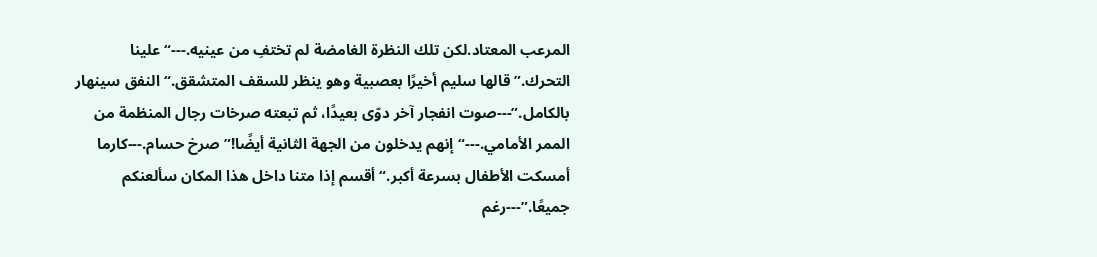المرعب المعتاد.لكن تلك النظرة الغامضة لم تختفِ من عينيه.---“علينا التحرك.”قالها سليم أخيرًا بعصبية وهو ينظر للسقف المتشقق.“النفق سينهار بالكامل.”---صوت انفجار آخر دوّى بعيدًا، ثم تبعته صرخات رجال المنظمة من الممر الأمامي.---“إنهم يدخلون من الجهة الثانية أيضًا!”صرخ حسام.---كارما أمسكت الأطفال بسرعة أكبر.“أقسم إذا متنا داخل هذا المكان سألعنكم جميعًا.”---رغم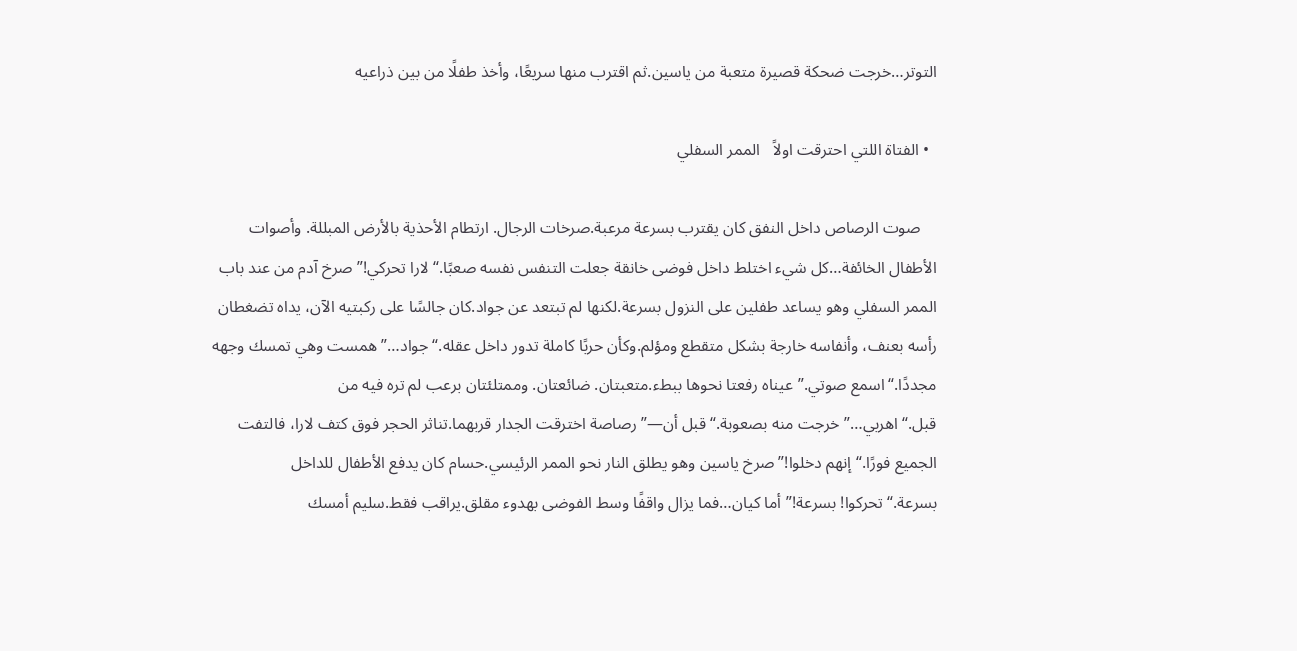التوتر…خرجت ضحكة قصيرة متعبة من ياسين.ثم اقترب منها سريعًا، وأخذ طفلًا من بين ذراعيه

  • الفتاة اللتي احترقت اولاً   الممر السفلي

    صوت الرصاص داخل النفق كان يقترب بسرعة مرعبة.صرخات الرجال. ارتطام الأحذية بالأرض المبللة. وأصوات الأطفال الخائفة…كل شيء اختلط داخل فوضى خانقة جعلت التنفس نفسه صعبًا.“لارا تحركي!”صرخ آدم من عند باب الممر السفلي وهو يساعد طفلين على النزول بسرعة.لكنها لم تبتعد عن جواد.كان جالسًا على ركبتيه الآن، يداه تضغطان رأسه بعنف، وأنفاسه خارجة بشكل متقطع ومؤلم.وكأن حربًا كاملة تدور داخل عقله.“جواد…”همست وهي تمسك وجهه مجددًا.“اسمع صوتي.”عيناه رفعتا نحوها ببطء.متعبتان. ضائعتان. وممتلئتان برعب لم تره فيه من قبل.“اهربي…”خرجت منه بصعوبة.“قبل أن—”رصاصة اخترقت الجدار قربهما.تناثر الحجر فوق كتف لارا، فالتفت الجميع فورًا.“إنهم دخلوا!”صرخ ياسين وهو يطلق النار نحو الممر الرئيسي.حسام كان يدفع الأطفال للداخل بسرعة.“تحركوا! بسرعة!”أما كيان…فما يزال واقفًا وسط الفوضى بهدوء مقلق.يراقب فقط.سليم أمسك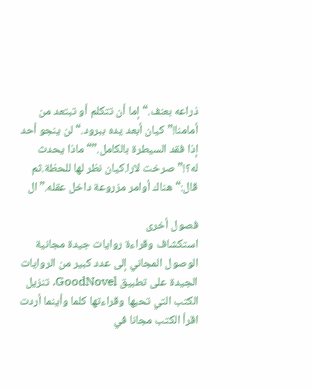ذراعه بعنف.“إما أن تتكلم أو تبتعد من أمامنا!”كيان أبعد يده ببرود.“لن ينجو أحد إذا فقد السيطرة بالكامل.”“ماذا يحدث له؟!”صرخت لارا.كيان نظر لها للحظة.ثم قال:“هناك أوامر مزروعة داخل عقله.”ال

فصول أخرى
استكشاف وقراءة روايات جيدة مجانية
الوصول المجاني إلى عدد كبير من الروايات الجيدة على تطبيق GoodNovel. تنزيل الكتب التي تحبها وقراءتها كلما وأينما أردت
اقرأ الكتب مجانا في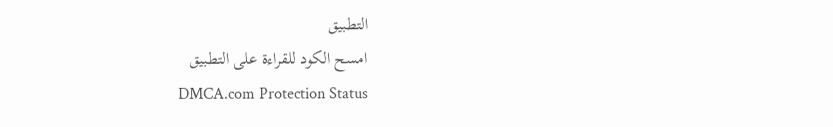التطبيق
امسح الكود للقراءة على التطبيق
DMCA.com Protection Status